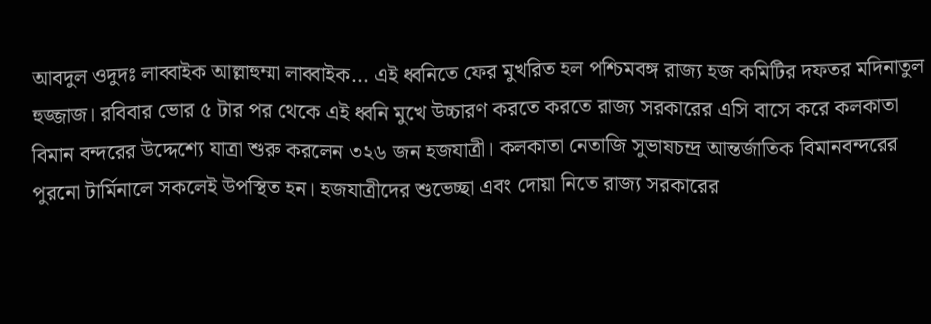আবদুল ওদুদঃ লাব্বাইক আল্লাহুম্মা লাব্বাইক... এই ধ্বনিতে ফের মুখরিত হল পশ্চিমবঙ্গ রাজ্য হজ কমিটির দফতর মদিনাতুল হুজ্জাজ। রবিবার ভোর ৫ টার পর থেকে এই ধ্বনি মুখে উচ্চারণ করতে করতে রাজ্য সরকারের এসি বাসে করে কলকাতা বিমান বন্দরের উদ্দেশ্যে যাত্রা শুরু করলেন ৩২৬ জন হজযাত্রী। কলকাতা নেতাজি সুভাষচন্দ্র আন্তর্জাতিক বিমানবন্দরের পুরনো টার্মিনালে সকলেই উপস্থিত হন। হজযাত্রীদের শুভেচ্ছা এবং দোয়া নিতে রাজ্য সরকারের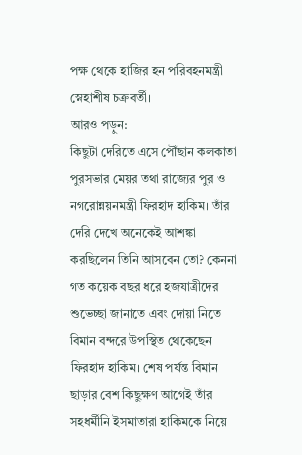পক্ষ থেকে হাজির হন পরিবহনমন্ত্রী স্নেহাশীষ চক্রবর্তী।
আরও পড়ুন:
কিছুটা দেরিতে এসে পৌঁছান কলকাতা পুরসভার মেয়র তথা রাজ্যের পুর ও নগরোন্নয়নমন্ত্রী ফিরহাদ হাকিম। তাঁর দেরি দেখে অনেকেই আশঙ্কা করছিলেন তিনি আসবেন তো? কেননা গত কয়েক বছর ধরে হজযাত্রীদের শুভেচ্ছা জানাতে এবং দোয়া নিতে বিমান বন্দরে উপস্থিত থেকেছেন ফিরহাদ হাকিম। শেষ পর্যন্ত বিমান ছাড়ার বেশ কিছুক্ষণ আগেই তাঁর সহধর্মীনি ইসমাতারা হাকিমকে নিয়ে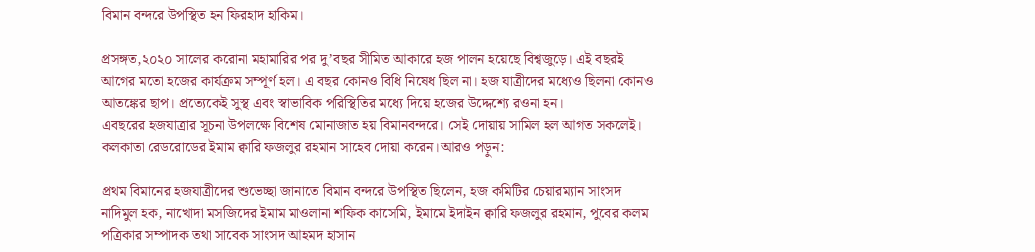বিমান বন্দরে উপস্থিত হন ফিরহাদ হাকিম।

প্রসঙ্গত,২০২০ সালের করোনা মহামারির পর দু’বছর সীমিত আকারে হজ পালন হয়েছে বিশ্বজুড়ে। এই বছরই আগের মতো হজের কার্যক্রম সম্পূর্ণ হল। এ বছর কোনও বিধি নিষেধ ছিল না। হজ যাত্রীদের মধ্যেও ছিলনা কোনও আতঙ্কের ছাপ। প্রত্যেকেই সুস্থ এবং স্বাভাবিক পরিস্থিতির মধ্যে দিয়ে হজের উদ্দেশ্যে রওনা হন।
এবছরের হজযাত্রার সূচনা উপলক্ষে বিশেষ মোনাজাত হয় বিমানবন্দরে। সেই দোয়ায় সামিল হল আগত সকলেই। কলকাতা রেডরোডের ইমাম ক্বারি ফজলুর রহমান সাহেব দোয়া করেন।আরও পড়ুন:

প্রথম বিমানের হজযাত্রীদের শুভেচ্ছা জানাতে বিমান বন্দরে উপস্থিত ছিলেন, হজ কমিটির চেয়ারম্যান সাংসদ নাদিমুল হক, নাখোদা মসজিদের ইমাম মাওলানা শফিক কাসেমি, ইমামে ইদাইন ক্বারি ফজলুর রহমান, পুবের কলম পত্রিকার সম্পাদক তথা সাবেক সাংসদ আহমদ হাসান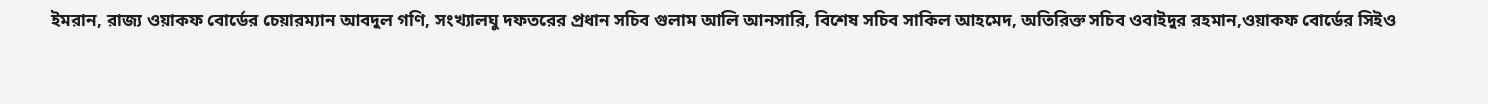ইমরান, রাজ্য ওয়াকফ বোর্ডের চেয়ারম্যান আবদুল গণি, সংখ্যালঘু দফতরের প্রধান সচিব গুলাম আলি আনসারি, বিশেষ সচিব সাকিল আহমেদ, অতিরিক্ত সচিব ওবাইদুর রহমান,ওয়াকফ বোর্ডের সিইও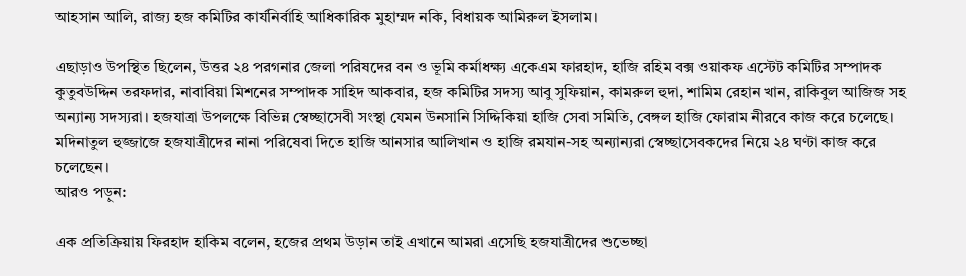আহসান আলি, রাজ্য হজ কমিটির কার্যনির্বাহি আধিকারিক মুহাম্মদ নকি, বিধায়ক আমিরুল ইসলাম।

এছাড়াও উপস্থিত ছিলেন, উত্তর ২৪ পরগনার জেলা পরিষদের বন ও ভূমি কর্মাধক্ষ্য একেএম ফারহাদ, হাজি রহিম বক্স ওয়াকফ এস্টেট কমিটির সম্পাদক কুতুবউদ্দিন তরফদার, নাবাবিয়া মিশনের সম্পাদক সাহিদ আকবার, হজ কমিটির সদস্য আবু সুফিয়ান, কামরুল হুদা, শামিম রেহান খান, রাকিবুল আজিজ সহ অন্যান্য সদস্যরা। হজযাত্রা উপলক্ষে বিভিন্ন স্বেচ্ছাসেবী সংস্থা যেমন উনসানি সিদ্দিকিয়া হাজি সেবা সমিতি, বেঙ্গল হাজি ফোরাম নীরবে কাজ করে চলেছে। মদিনাতুল হুজ্জাজে হজযাত্রীদের নানা পরিষেবা দিতে হাজি আনসার আলিখান ও হাজি রমযান-সহ অন্যান্যরা স্বেচ্ছাসেবকদের নিয়ে ২৪ ঘণ্টা কাজ করে চলেছেন।
আরও পড়ুন:

এক প্রতিক্রিয়ায় ফিরহাদ হাকিম বলেন, হজের প্রথম উড়ান তাই এখানে আমরা এসেছি হজযাত্রীদের শুভেচ্ছা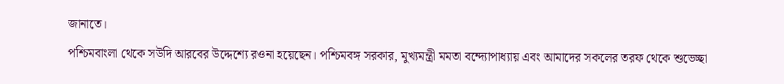জানাতে।
পশ্চিমবাংলা থেকে সউদি আরবের উদ্দেশ্যে রওনা হয়েছেন। পশ্চিমবঙ্গ সরকার, মুখ্যমন্ত্রী মমতা বন্দ্যোপাধ্যায় এবং আমাদের সকলের তরফ থেকে শুভেচ্ছা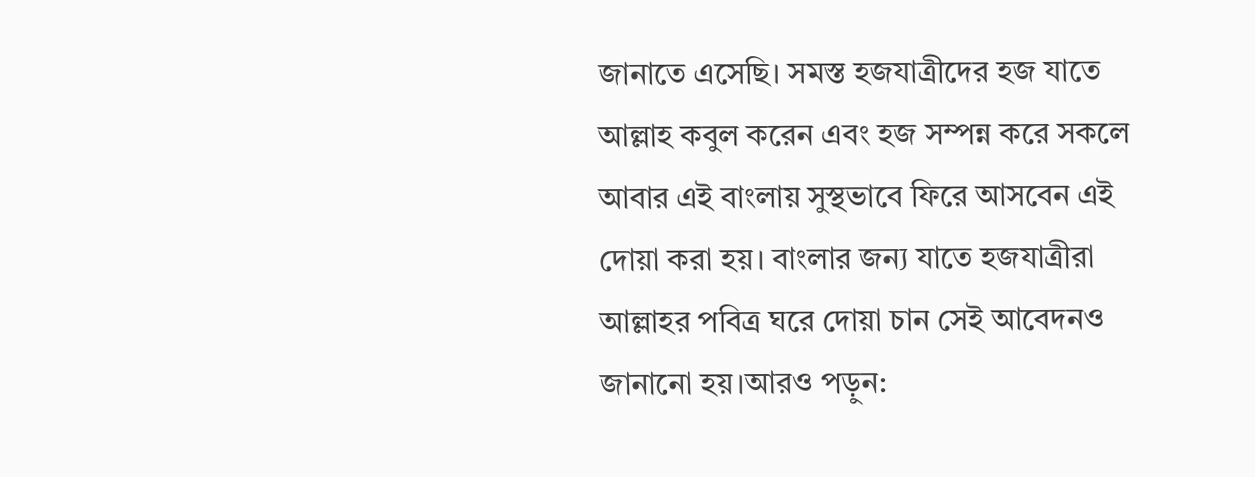জানাতে এসেছি। সমস্ত হজযাত্রীদের হজ যাতে আল্লাহ কবুল করেন এবং হজ সম্পন্ন করে সকলে আবার এই বাংলায় সুস্থভাবে ফিরে আসবেন এই দোয়া করা হয়। বাংলার জন্য যাতে হজযাত্রীরা আল্লাহর পবিত্র ঘরে দোয়া চান সেই আবেদনও জানানো হয়।আরও পড়ুন: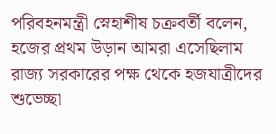পরিবহনমন্ত্রী স্নেহাশীষ চক্রবর্তী বলেন, হজের প্রথম উড়ান আমরা এসেছিলাম রাজ্য সরকারের পক্ষ থেকে হজযাত্রীদের শুভেচ্ছা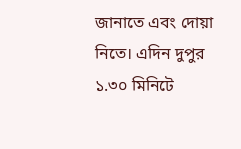জানাতে এবং দোয়া নিতে। এদিন দুপুর ১.৩০ মিনিটে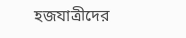হজযাত্রীদের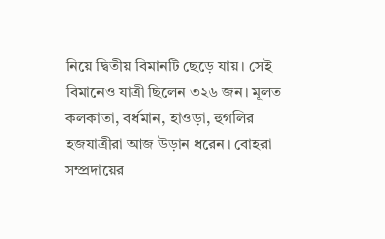নিয়ে দ্বিতীয় বিমানটি ছেড়ে যায়। সেই বিমানেও যাত্রী ছিলেন ৩২৬ জন। মূলত কলকাতা, বর্ধমান, হাওড়া, হুগলির হজযাত্রীরা আজ উড়ান ধরেন। বোহরা সম্প্রদায়ের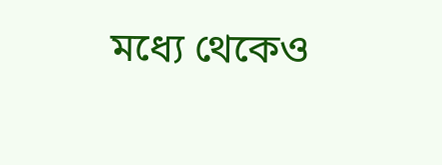মধ্যে থেকেও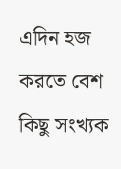এদিন হজ করতে বেশ কিছু সংখ্যক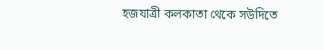হজযাত্রী কলকাতা থেকে সউদিতে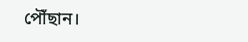পৌঁছান।